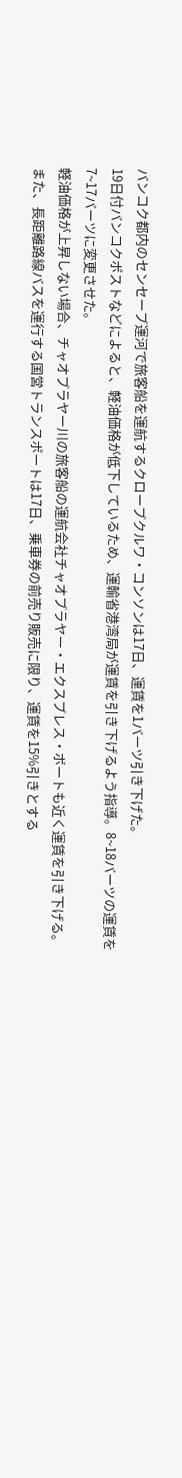バンコク都内のセンセープ運河で旅客船を運航するクロープクルワ・コンソンは17日、運賃を1バーツ引き下げた。
19日付バンコクポストなどによると、軽油価格が低下しているため、運輸省港湾局が運賃を引き下げるよう指導。8~18バーツの運賃を7~17バーツに変更させた。
軽油価格が上昇しない場合、チャオプラヤー川の旅客船の運航会社チャオプラヤー・エクスプレス・ボートも近く運賃を引き下げる。
また、長距離路線バスを運行する国営トランスポートは17日、乗車券の前売り販売に限り、運賃を15%引きとする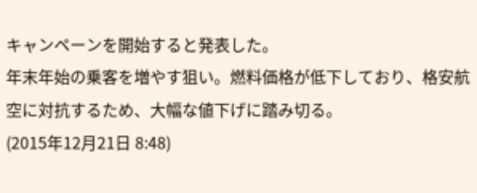キャンペーンを開始すると発表した。
年末年始の乗客を増やす狙い。燃料価格が低下しており、格安航空に対抗するため、大幅な値下げに踏み切る。
(2015年12月21日 8:48)